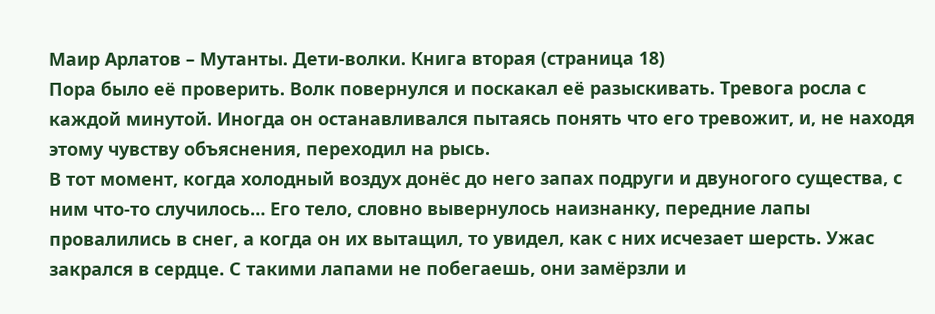Маир Арлатов – Мутанты. Дети-волки. Книга вторая (страница 18)
Пора было её проверить. Волк повернулся и поскакал её разыскивать. Тревога росла с каждой минутой. Иногда он останавливался пытаясь понять что его тревожит, и, не находя этому чувству объяснения, переходил на рысь.
В тот момент, когда холодный воздух донёс до него запах подруги и двуногого существа, с ним что-то случилось… Его тело, словно вывернулось наизнанку, передние лапы провалились в снег, а когда он их вытащил, то увидел, как с них исчезает шерсть. Ужас закрался в сердце. С такими лапами не побегаешь, они замёрзли и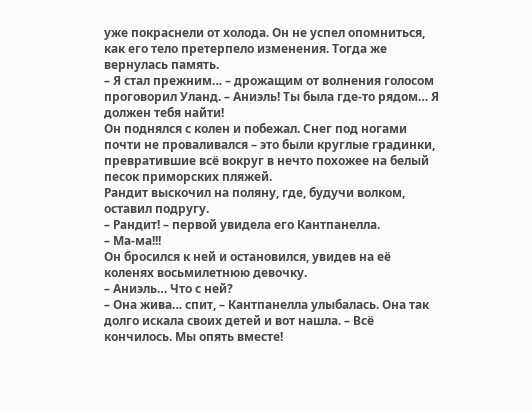уже покраснели от холода. Он не успел опомниться, как его тело претерпело изменения. Тогда же вернулась память.
– Я стал прежним… – дрожащим от волнения голосом проговорил Уланд. – Аниэль! Ты была где-то рядом… Я должен тебя найти!
Он поднялся с колен и побежал. Снег под ногами почти не проваливался – это были круглые градинки, превратившие всё вокруг в нечто похожее на белый песок приморских пляжей.
Рандит выскочил на поляну, где, будучи волком, оставил подругу.
– Рандит! – первой увидела его Кантпанелла.
– Ма-ма!!!
Он бросился к ней и остановился, увидев на её коленях восьмилетнюю девочку.
– Аниэль… Что с ней?
– Она жива… спит, – Кантпанелла улыбалась. Она так долго искала своих детей и вот нашла. – Всё кончилось. Мы опять вместе!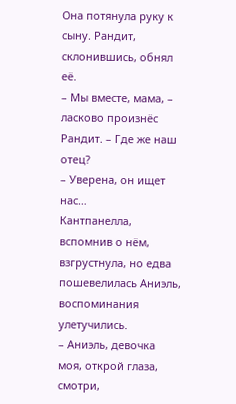Она потянула руку к сыну. Рандит, склонившись, обнял её.
– Мы вместе, мама, – ласково произнёс Рандит. – Где же наш отец?
– Уверена, он ищет нас…
Кантпанелла, вспомнив о нём, взгрустнула, но едва пошевелилась Аниэль, воспоминания улетучились.
– Аниэль, девочка моя, открой глаза, смотри,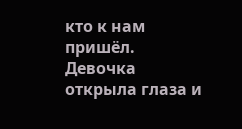кто к нам пришёл.
Девочка открыла глаза и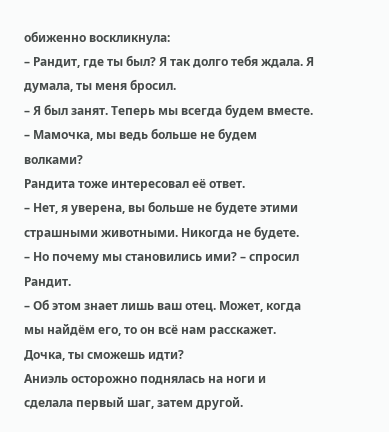обиженно воскликнула:
– Рандит, где ты был? Я так долго тебя ждала. Я думала, ты меня бросил.
– Я был занят. Теперь мы всегда будем вместе.
– Мамочка, мы ведь больше не будем волками?
Рандита тоже интересовал её ответ.
– Нет, я уверена, вы больше не будете этими страшными животными. Никогда не будете.
– Но почему мы становились ими? – спросил Рандит.
– Об этом знает лишь ваш отец. Может, когда мы найдём его, то он всё нам расскажет. Дочка, ты сможешь идти?
Аниэль осторожно поднялась на ноги и сделала первый шаг, затем другой.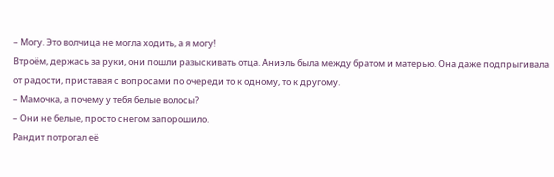– Могу. Это волчица не могла ходить, а я могу!
Втроём, держась за руки, они пошли разыскивать отца. Аниэль была между братом и матерью. Она даже подпрыгивала от радости, приставая с вопросами по очереди то к одному, то к другому.
– Мамочка, а почему у тебя белые волосы?
– Они не белые, просто снегом запорошило.
Рандит потрогал её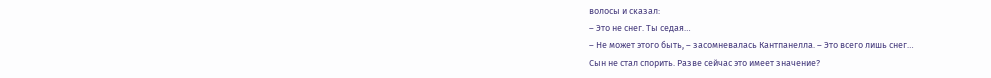волосы и сказал:
– Это не снег. Ты седая…
– Не может этого быть, – засомневалась Кантпанелла. – Это всего лишь снег…
Сын не стал спорить. Разве сейчас это имеет значение?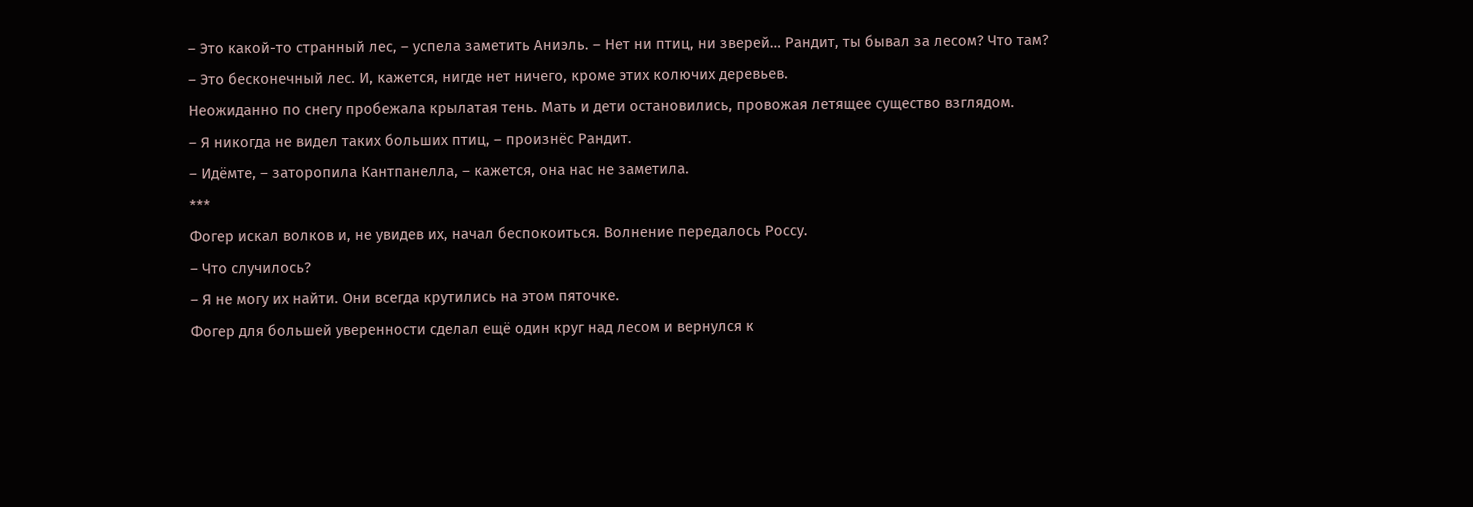– Это какой-то странный лес, – успела заметить Аниэль. – Нет ни птиц, ни зверей… Рандит, ты бывал за лесом? Что там?
– Это бесконечный лес. И, кажется, нигде нет ничего, кроме этих колючих деревьев.
Неожиданно по снегу пробежала крылатая тень. Мать и дети остановились, провожая летящее существо взглядом.
– Я никогда не видел таких больших птиц, – произнёс Рандит.
– Идёмте, – заторопила Кантпанелла, – кажется, она нас не заметила.
***
Фогер искал волков и, не увидев их, начал беспокоиться. Волнение передалось Россу.
– Что случилось?
– Я не могу их найти. Они всегда крутились на этом пяточке.
Фогер для большей уверенности сделал ещё один круг над лесом и вернулся к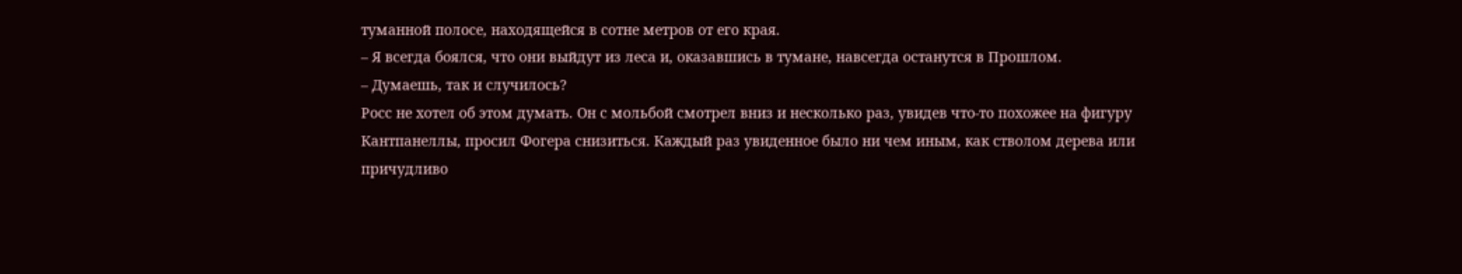туманной полосе, находящейся в сотне метров от его края.
– Я всегда боялся, что они выйдут из леса и, оказавшись в тумане, навсегда останутся в Прошлом.
– Думаешь, так и случилось?
Росс не хотел об этом думать. Он с мольбой смотрел вниз и несколько раз, увидев что-то похожее на фигуру Кантпанеллы, просил Фогера снизиться. Каждый раз увиденное было ни чем иным, как стволом дерева или причудливо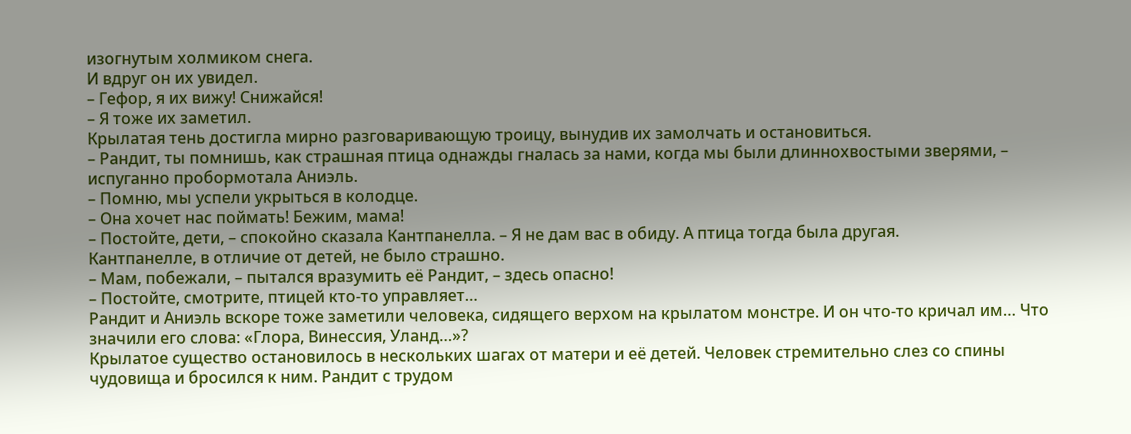изогнутым холмиком снега.
И вдруг он их увидел.
– Гефор, я их вижу! Снижайся!
– Я тоже их заметил.
Крылатая тень достигла мирно разговаривающую троицу, вынудив их замолчать и остановиться.
– Рандит, ты помнишь, как страшная птица однажды гналась за нами, когда мы были длиннохвостыми зверями, – испуганно пробормотала Аниэль.
– Помню, мы успели укрыться в колодце.
– Она хочет нас поймать! Бежим, мама!
– Постойте, дети, – спокойно сказала Кантпанелла. – Я не дам вас в обиду. А птица тогда была другая.
Кантпанелле, в отличие от детей, не было страшно.
– Мам, побежали, – пытался вразумить её Рандит, – здесь опасно!
– Постойте, смотрите, птицей кто-то управляет…
Рандит и Аниэль вскоре тоже заметили человека, сидящего верхом на крылатом монстре. И он что-то кричал им… Что значили его слова: «Глора, Винессия, Уланд…»?
Крылатое существо остановилось в нескольких шагах от матери и её детей. Человек стремительно слез со спины чудовища и бросился к ним. Рандит с трудом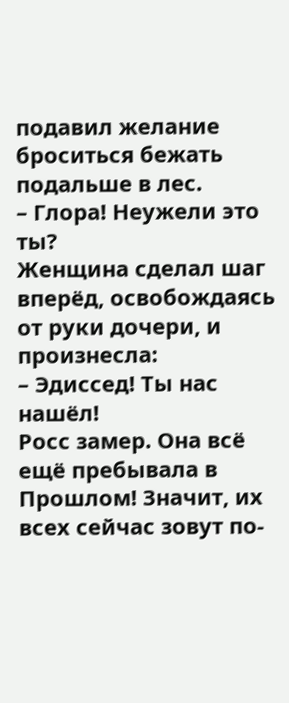подавил желание броситься бежать подальше в лес.
– Глора! Неужели это ты?
Женщина сделал шаг вперёд, освобождаясь от руки дочери, и произнесла:
– Эдиссед! Ты нас нашёл!
Росс замер. Она всё ещё пребывала в Прошлом! Значит, их всех сейчас зовут по-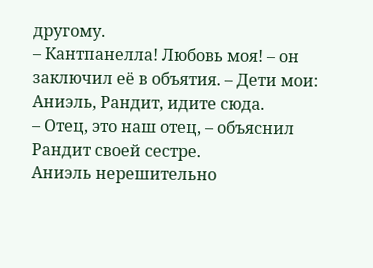другому.
– Кантпанелла! Любовь моя! – он заключил её в объятия. – Дети мои: Аниэль, Рандит, идите сюда.
– Отец, это наш отец, – объяснил Рандит своей сестре.
Аниэль нерешительно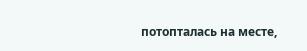потопталась на месте,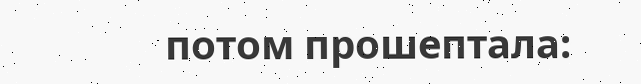потом прошептала: